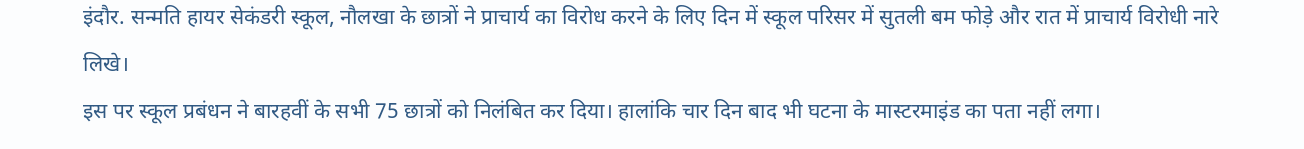इंदौर. सन्मति हायर सेकंडरी स्कूल, नौलखा के छात्रों ने प्राचार्य का विरोध करने के लिए दिन में स्कूल परिसर में सुतली बम फोड़े और रात में प्राचार्य विरोधी नारे लिखे।
इस पर स्कूल प्रबंधन ने बारहवीं के सभी 75 छात्रों को निलंबित कर दिया। हालांकि चार दिन बाद भी घटना के मास्टरमाइंड का पता नहीं लगा।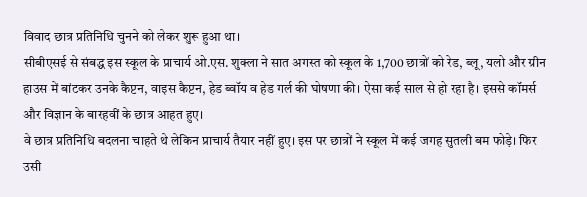विवाद छात्र प्रतिनिधि चुनने को लेकर शुरू हुआ था।
सीबीएसई से संबद्ध इस स्कूल के प्राचार्य ओ.एस. शुक्ला ने सात अगस्त को स्कूल के 1,700 छात्रों को रेड, ब्लू, यलो और ग्रीन हाउस में बांटकर उनके कैप्टन, वाइस कैप्टन, हेड ब्वॉय व हेड गर्ल की घोषणा की। ऐसा कई साल से हो रहा है। इससे कॉमर्स और विज्ञान के बारहवीं के छात्र आहत हुए।
वे छात्र प्रतिनिधि बदलना चाहते थे लेकिन प्राचार्य तैयार नहीं हुए। इस पर छात्रों ने स्कूल में कई जगह सुतली बम फोड़े। फिर उसी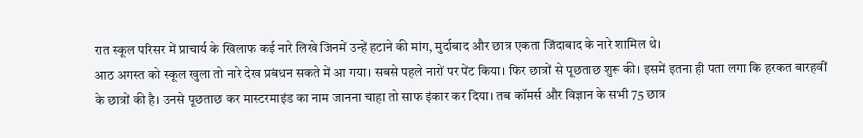रात स्कूल परिसर में प्राचार्य के खिलाफ कई नारे लिखे जिनमें उन्हें हटाने की मांग, मुर्दाबाद और छात्र एकता जिंदाबाद के नारे शामिल थे।
आठ अगस्त को स्कूल खुला तो नारे देख प्रबंधन सकते में आ गया। सबसे पहले नारों पर पेंट किया। फिर छात्रों से पूछताछ शुरू की। इसमें इतना ही पता लगा कि हरकत बारहवीं के छात्रों की है। उनसे पूछताछ कर मास्टरमाइंड का नाम जानना चाहा तो साफ इंकार कर दिया। तब कॉमर्स और विज्ञान के सभी 75 छात्र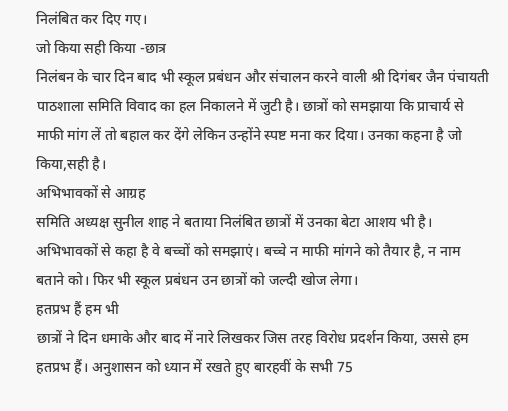निलंबित कर दिए गए।
जो किया सही किया -छात्र
निलंबन के चार दिन बाद भी स्कूल प्रबंधन और संचालन करने वाली श्री दिगंबर जैन पंचायती पाठशाला समिति विवाद का हल निकालने में जुटी है। छात्रों को समझाया कि प्राचार्य से माफी मांग लें तो बहाल कर देंगे लेकिन उन्होंने स्पष्ट मना कर दिया। उनका कहना है जो किया,सही है।
अभिभावकों से आग्रह
समिति अध्यक्ष सुनील शाह ने बताया निलंबित छात्रों में उनका बेटा आशय भी है। अभिभावकों से कहा है वे बच्चों को समझाएं। बच्चे न माफी मांगने को तैयार है, न नाम बताने को। फिर भी स्कूल प्रबंधन उन छात्रों को जल्दी खोज लेगा।
हतप्रभ हैं हम भी
छात्रों ने दिन धमाके और बाद में नारे लिखकर जिस तरह विरोध प्रदर्शन किया, उससे हम हतप्रभ हैं। अनुशासन को ध्यान में रखते हुए बारहवीं के सभी 75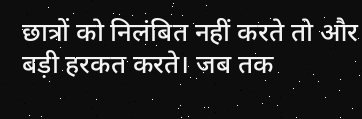छात्रों को निलंबित नहीं करते तो और बड़ी हरकत करते। जब तक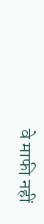वे माफी नहीं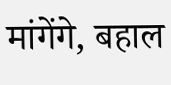मांगेंगे, बहाल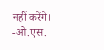नहीं करेंगे।
-ओ.एस.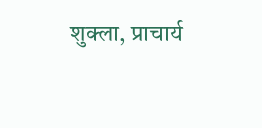शुक्ला, प्राचार्य